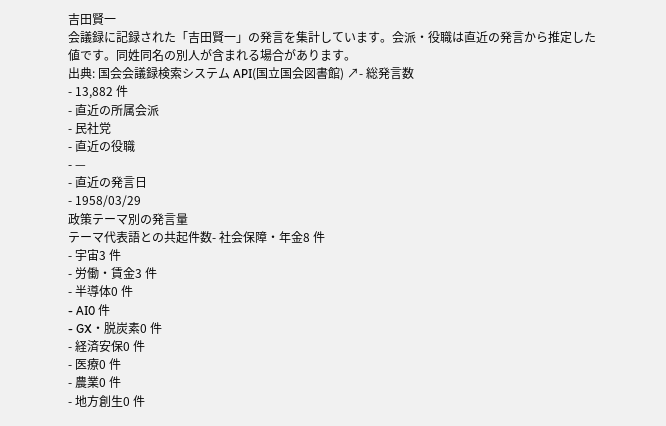吉田賢一
会議録に記録された「吉田賢一」の発言を集計しています。会派・役職は直近の発言から推定した値です。同姓同名の別人が含まれる場合があります。
出典: 国会会議録検索システム API(国立国会図書館) ↗- 総発言数
- 13,882 件
- 直近の所属会派
- 民社党
- 直近の役職
- —
- 直近の発言日
- 1958/03/29
政策テーマ別の発言量
テーマ代表語との共起件数- 社会保障・年金8 件
- 宇宙3 件
- 労働・賃金3 件
- 半導体0 件
- AI0 件
- GX・脱炭素0 件
- 経済安保0 件
- 医療0 件
- 農業0 件
- 地方創生0 件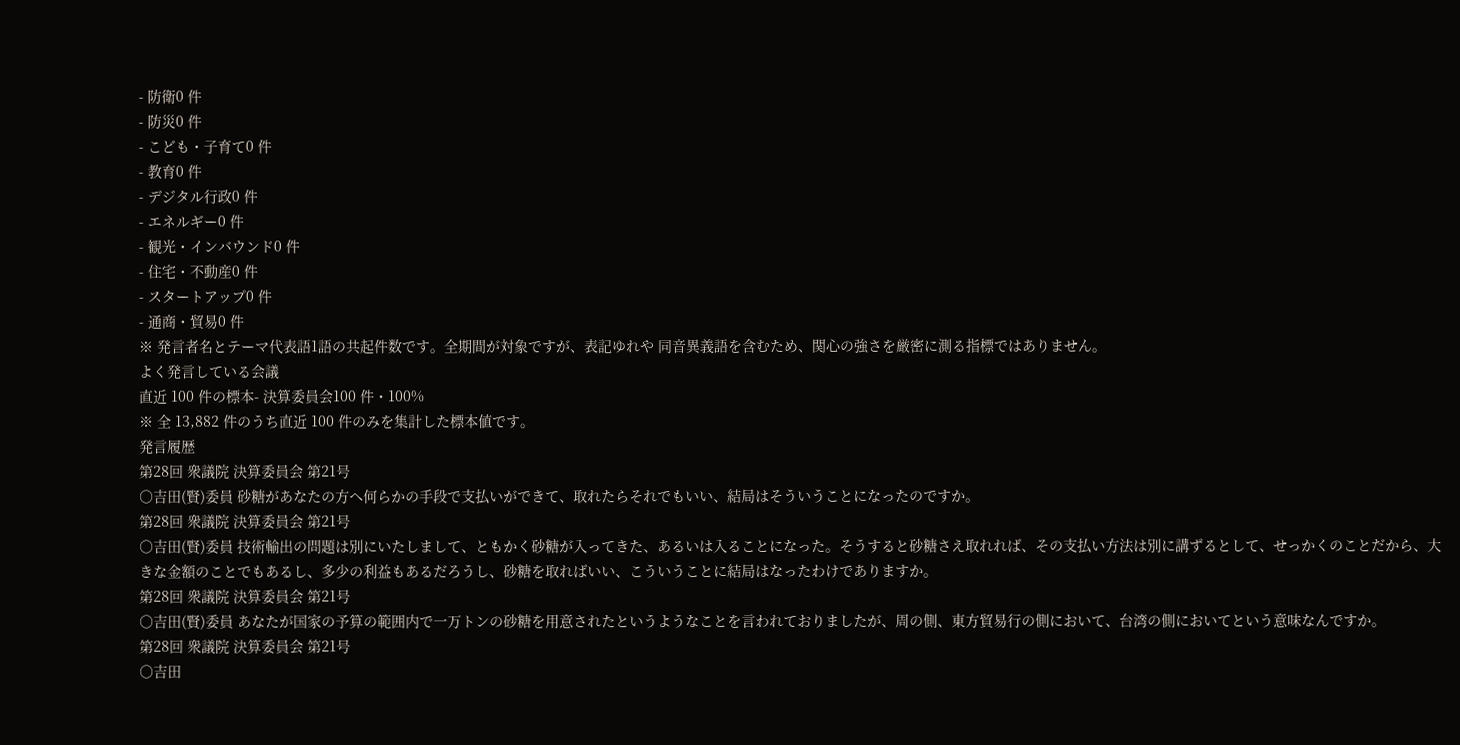- 防衛0 件
- 防災0 件
- こども・子育て0 件
- 教育0 件
- デジタル行政0 件
- エネルギー0 件
- 観光・インバウンド0 件
- 住宅・不動産0 件
- スタートアップ0 件
- 通商・貿易0 件
※ 発言者名とテーマ代表語1語の共起件数です。全期間が対象ですが、表記ゆれや 同音異義語を含むため、関心の強さを厳密に測る指標ではありません。
よく発言している会議
直近 100 件の標本- 決算委員会100 件・100%
※ 全 13,882 件のうち直近 100 件のみを集計した標本値です。
発言履歴
第28回 衆議院 決算委員会 第21号
○吉田(賢)委員 砂糖があなたの方へ何らかの手段で支払いができて、取れたらそれでもいい、結局はそういうことになったのですか。
第28回 衆議院 決算委員会 第21号
○吉田(賢)委員 技術輸出の問題は別にいたしまして、ともかく砂糖が入ってきた、あるいは入ることになった。そうすると砂糖さえ取れれば、その支払い方法は別に講ずるとして、せっかくのことだから、大きな金額のことでもあるし、多少の利益もあるだろうし、砂糖を取ればいい、こういうことに結局はなったわけでありますか。
第28回 衆議院 決算委員会 第21号
○吉田(賢)委員 あなたが国家の予算の範囲内で一万トンの砂糖を用意されたというようなことを言われておりましたが、周の側、東方貿易行の側において、台湾の側においてという意味なんですか。
第28回 衆議院 決算委員会 第21号
○吉田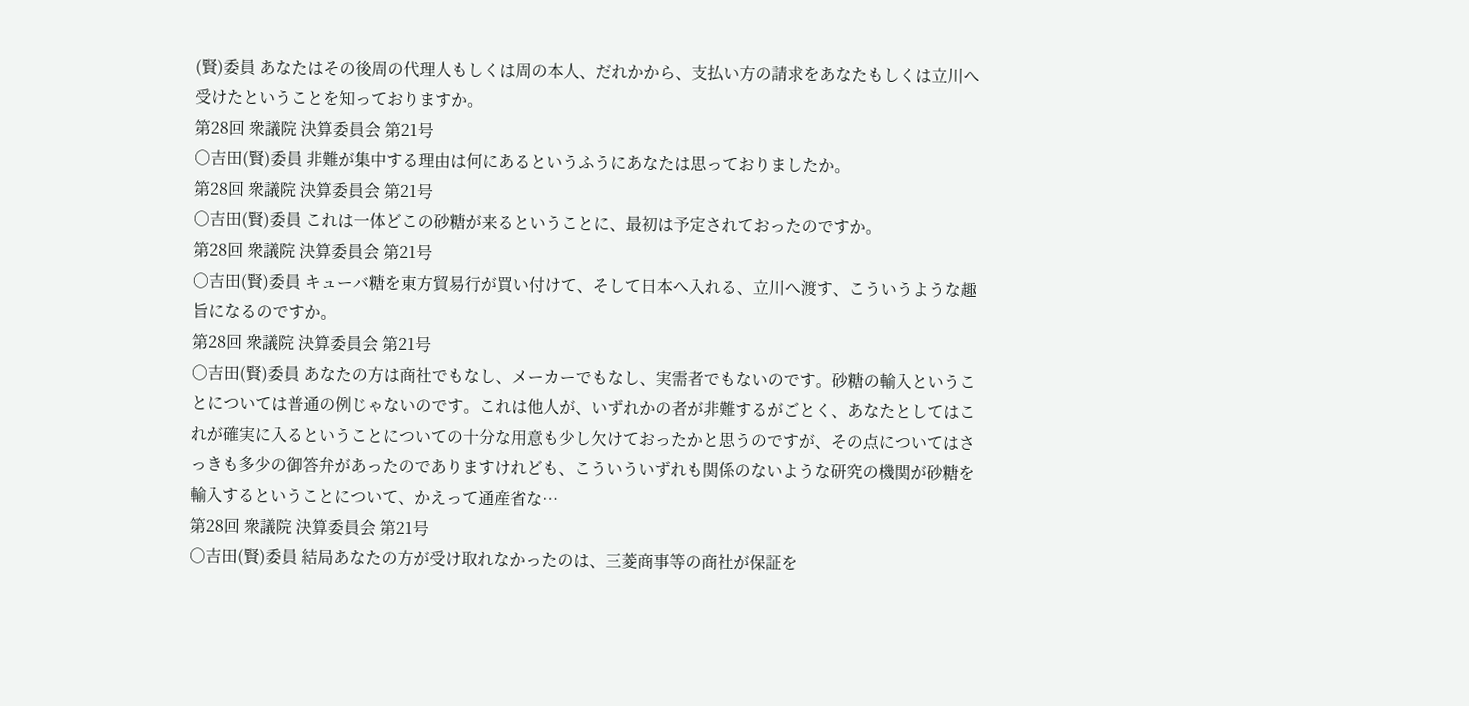(賢)委員 あなたはその後周の代理人もしくは周の本人、だれかから、支払い方の請求をあなたもしくは立川へ受けたということを知っておりますか。
第28回 衆議院 決算委員会 第21号
○吉田(賢)委員 非難が集中する理由は何にあるというふうにあなたは思っておりましたか。
第28回 衆議院 決算委員会 第21号
○吉田(賢)委員 これは一体どこの砂糖が来るということに、最初は予定されておったのですか。
第28回 衆議院 決算委員会 第21号
○吉田(賢)委員 キューバ糖を東方貿易行が買い付けて、そして日本へ入れる、立川へ渡す、こういうような趣旨になるのですか。
第28回 衆議院 決算委員会 第21号
○吉田(賢)委員 あなたの方は商社でもなし、メーカーでもなし、実需者でもないのです。砂糖の輸入ということについては普通の例じゃないのです。これは他人が、いずれかの者が非難するがごとく、あなたとしてはこれが確実に入るということについての十分な用意も少し欠けておったかと思うのですが、その点についてはさっきも多少の御答弁があったのでありますけれども、こういういずれも関係のないような研究の機関が砂糖を輸入するということについて、かえって通産省な…
第28回 衆議院 決算委員会 第21号
○吉田(賢)委員 結局あなたの方が受け取れなかったのは、三菱商事等の商社が保証を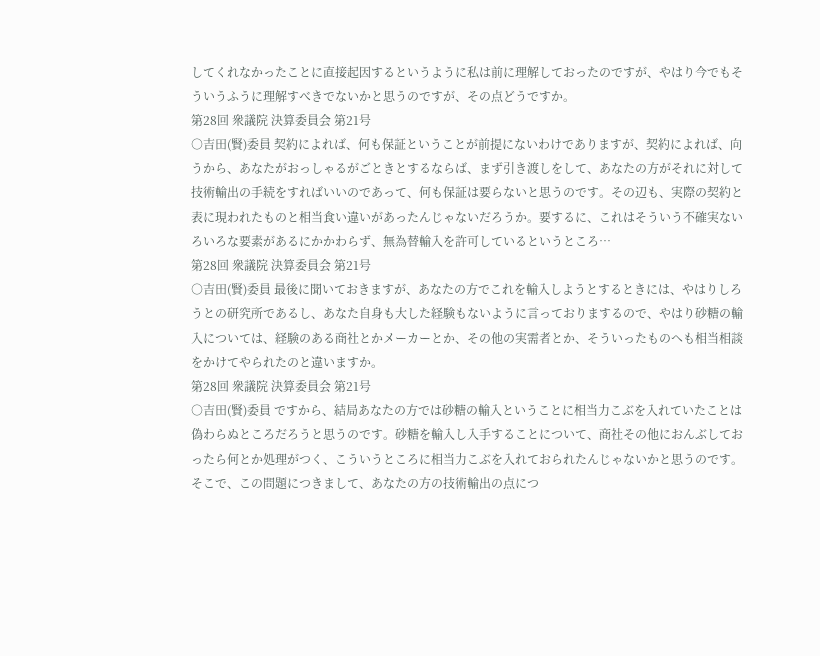してくれなかったことに直接起因するというように私は前に理解しておったのですが、やはり今でもそういうふうに理解すべきでないかと思うのですが、その点どうですか。
第28回 衆議院 決算委員会 第21号
○吉田(賢)委員 契約によれば、何も保証ということが前提にないわけでありますが、契約によれば、向うから、あなたがおっしゃるがごときとするならば、まず引き渡しをして、あなたの方がそれに対して技術輸出の手続をすればいいのであって、何も保証は要らないと思うのです。その辺も、実際の契約と表に現われたものと相当食い違いがあったんじゃないだろうか。要するに、これはそういう不確実ないろいろな要素があるにかかわらず、無為替輸入を許可しているというところ…
第28回 衆議院 決算委員会 第21号
○吉田(賢)委員 最後に聞いておきますが、あなたの方でこれを輸入しようとするときには、やはりしろうとの研究所であるし、あなた自身も大した経験もないように言っておりまするので、やはり砂糖の輸入については、経験のある商社とかメーカーとか、その他の実需者とか、そういったものへも相当相談をかけてやられたのと違いますか。
第28回 衆議院 決算委員会 第21号
○吉田(賢)委員 ですから、結局あなたの方では砂糖の輸入ということに相当力こぶを入れていたことは偽わらぬところだろうと思うのです。砂糖を輸入し入手することについて、商社その他におんぶしておったら何とか処理がつく、こういうところに相当力こぶを入れておられたんじゃないかと思うのです。そこで、この問題につきまして、あなたの方の技術輸出の点につ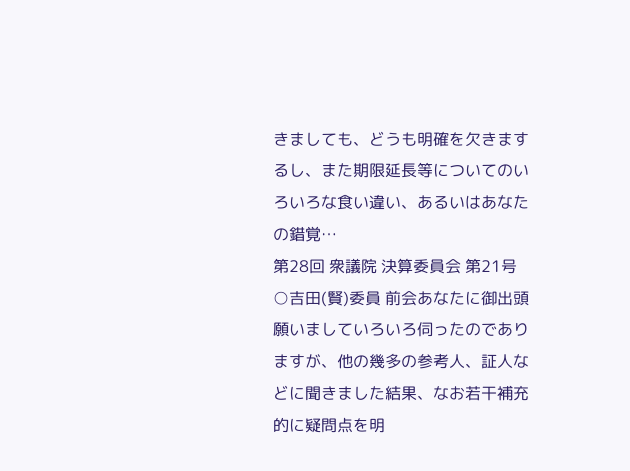きましても、どうも明確を欠きまするし、また期限延長等についてのいろいろな食い違い、あるいはあなたの錯覚…
第28回 衆議院 決算委員会 第21号
○吉田(賢)委員 前会あなたに御出頭願いましていろいろ伺ったのでありますが、他の幾多の参考人、証人などに聞きました結果、なお若干補充的に疑問点を明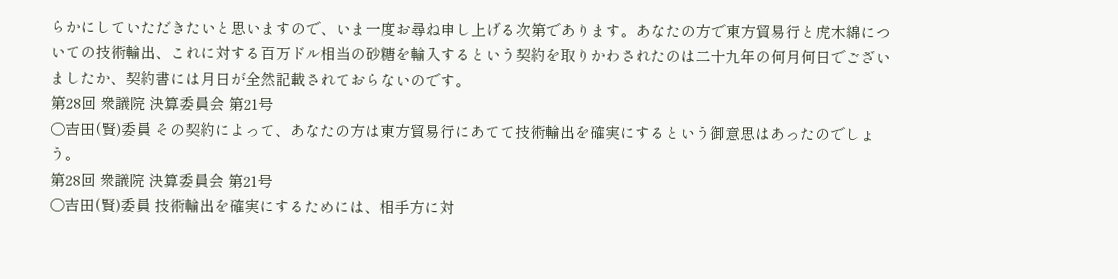らかにしていただきたいと思いますので、いま一度お尋ね申し上げる次第であります。あなたの方で東方貿易行と虎木綿についての技術輸出、これに対する百万ドル相当の砂糖を輸入するという契約を取りかわされたのは二十九年の何月何日でございましたか、契約書には月日が全然記載されておらないのです。
第28回 衆議院 決算委員会 第21号
○吉田(賢)委員 その契約によって、あなたの方は東方貿易行にあてて技術輸出を確実にするという御意思はあったのでしょう。
第28回 衆議院 決算委員会 第21号
○吉田(賢)委員 技術輸出を確実にするためには、相手方に対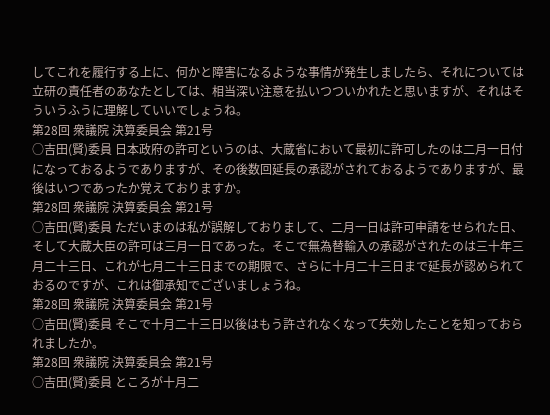してこれを履行する上に、何かと障害になるような事情が発生しましたら、それについては立研の責任者のあなたとしては、相当深い注意を払いつついかれたと思いますが、それはそういうふうに理解していいでしょうね。
第28回 衆議院 決算委員会 第21号
○吉田(賢)委員 日本政府の許可というのは、大蔵省において最初に許可したのは二月一日付になっておるようでありますが、その後数回延長の承認がされておるようでありますが、最後はいつであったか覚えておりますか。
第28回 衆議院 決算委員会 第21号
○吉田(賢)委員 ただいまのは私が誤解しておりまして、二月一日は許可申請をせられた日、そして大蔵大臣の許可は三月一日であった。そこで無為替輸入の承認がされたのは三十年三月二十三日、これが七月二十三日までの期限で、さらに十月二十三日まで延長が認められておるのですが、これは御承知でございましょうね。
第28回 衆議院 決算委員会 第21号
○吉田(賢)委員 そこで十月二十三日以後はもう許されなくなって失効したことを知っておられましたか。
第28回 衆議院 決算委員会 第21号
○吉田(賢)委員 ところが十月二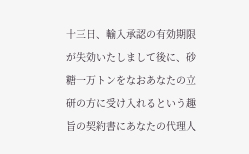十三日、輸入承認の有効期限が失効いたしまして後に、砂糖一万トンをなおあなたの立研の方に受け入れるという趣旨の契約書にあなたの代理人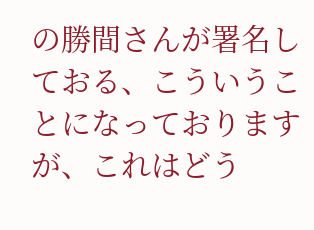の勝間さんが署名しておる、こういうことになっておりますが、これはどう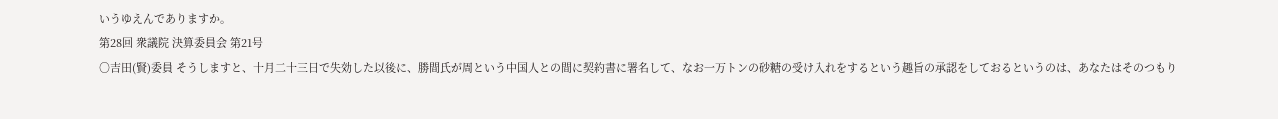いうゆえんでありますか。
第28回 衆議院 決算委員会 第21号
○吉田(賢)委員 そうしますと、十月二十三日で失効した以後に、勝間氏が周という中国人との間に契約書に署名して、なお一万トンの砂糖の受け入れをするという趣旨の承認をしておるというのは、あなたはそのつもり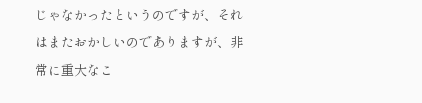じゃなかったというのですが、それはまたおかしいのでありますが、非常に重大なこ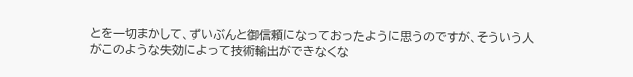とを一切まかして、ずいぶんと御信頼になっておったように思うのですが、そういう人がこのような失効によって技術輸出ができなくな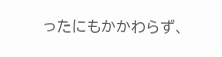ったにもかかわらず、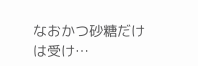なおかつ砂糖だけは受け…